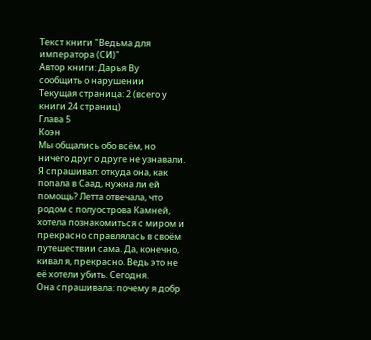Текст книги "Ведьма для императора (СИ)"
Автор книги: Дарья Ву
сообщить о нарушении
Текущая страница: 2 (всего у книги 24 страниц)
Глава 5
Коэн
Мы общались обо всëм, но ничего друг о друге не узнавали. Я спрашивал: откуда она, как попала в Саад, нужна ли ей помощь? Летта отвечала, что родом с полуострова Камней, хотела познакомиться с миром и прекрасно справлялась в своём путешествии сама. Да, конечно, кивал я, прекрасно. Ведь это не её хотели убить. Сегодня.
Она спрашивала: почему я добр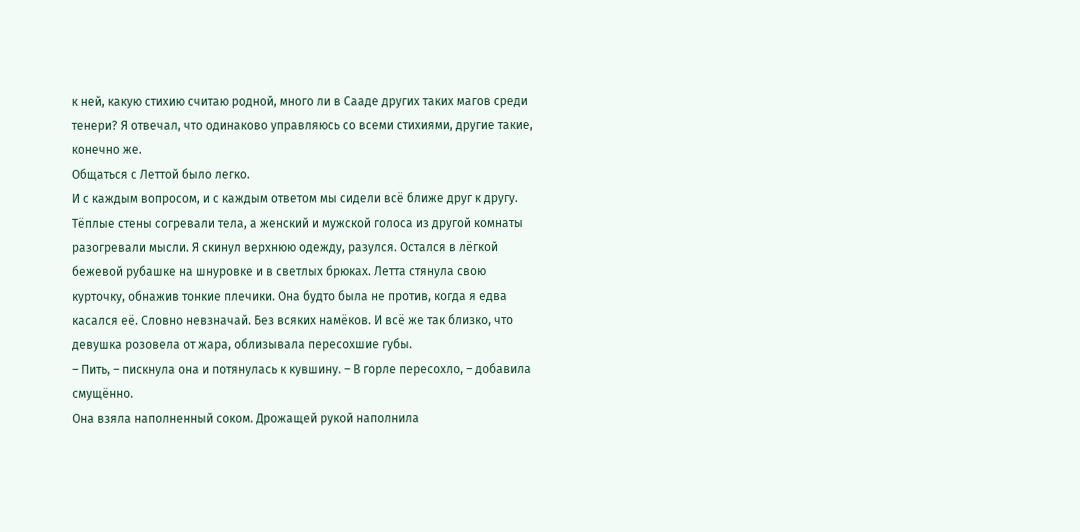к ней, какую стихию считаю родной, много ли в Сааде других таких магов среди тенери? Я отвечал, что одинаково управляюсь со всеми стихиями, другие такие, конечно же.
Общаться с Леттой было легко.
И с каждым вопросом, и с каждым ответом мы сидели всë ближе друг к другу. Тëплые стены согревали тела, а женский и мужской голоса из другой комнаты разогревали мысли. Я скинул верхнюю одежду, разулся. Остался в лëгкой бежевой рубашке на шнуровке и в светлых брюках. Летта стянула свою курточку, обнажив тонкие плечики. Она будто была не против, когда я едва касался еë. Словно невзначай. Без всяких намëков. И всë же так близко, что девушка розовела от жара, облизывала пересохшие губы.
– Пить, – пискнула она и потянулась к кувшину. – В горле пересохло, – добавила смущëнно.
Она взяла наполненный соком. Дрожащей рукой наполнила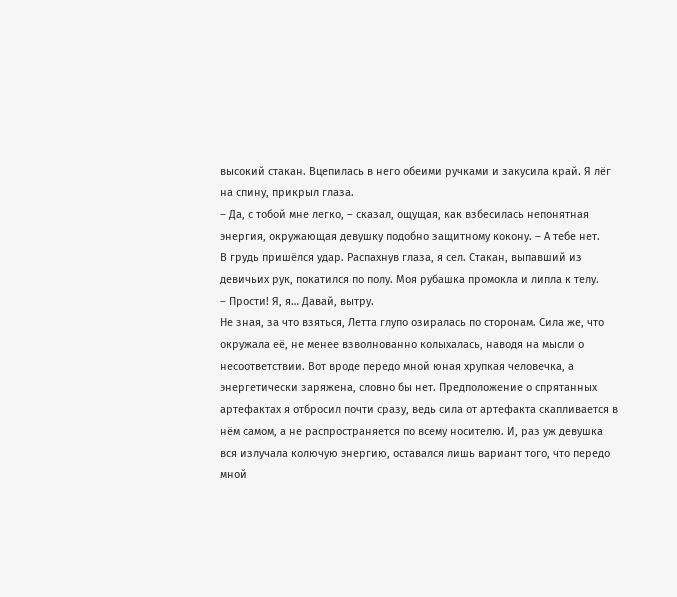высокий стакан. Вцепилась в него обеими ручками и закусила край. Я лëг на спину, прикрыл глаза.
– Да, с тобой мне легко, – сказал, ощущая, как взбесилась непонятная энергия, окружающая девушку подобно защитному кокону. – А тебе нет.
В грудь пришёлся удар. Распахнув глаза, я сел. Стакан, выпавший из девичьих рук, покатился по полу. Моя рубашка промокла и липла к телу.
– Прости! Я, я… Давай, вытру.
Не зная, за что взяться, Летта глупо озиралась по сторонам. Сила же, что окружала её, не менее взволнованно колыхалась, наводя на мысли о несоответствии. Вот вроде передо мной юная хрупкая человечка, а энергетически заряжена, словно бы нет. Предположение о спрятанных артефактах я отбросил почти сразу, ведь сила от артефакта скапливается в нём самом, а не распространяется по всему носителю. И, раз уж девушка вся излучала колючую энергию, оставался лишь вариант того, что передо мной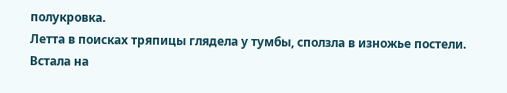полукровка.
Летта в поисках тряпицы глядела у тумбы, сползла в изножье постели. Встала на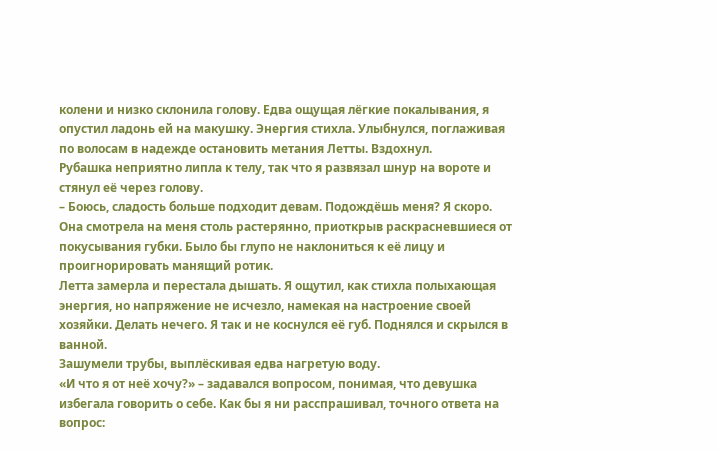колени и низко склонила голову. Едва ощущая лёгкие покалывания, я опустил ладонь ей на макушку. Энергия стихла. Улыбнулся, поглаживая по волосам в надежде остановить метания Летты. Вздохнул.
Рубашка неприятно липла к телу, так что я развязал шнур на вороте и стянул её через голову.
– Боюсь, сладость больше подходит девам. Подождëшь меня? Я скоро.
Она смотрела на меня столь растерянно, приоткрыв раскрасневшиеся от покусывания губки. Было бы глупо не наклониться к еë лицу и проигнорировать манящий ротик.
Летта замерла и перестала дышать. Я ощутил, как стихла полыхающая энергия, но напряжение не исчезло, намекая на настроение своей хозяйки. Делать нечего. Я так и не коснулся еë губ. Поднялся и скрылся в ванной.
Зашумели трубы, выплёскивая едва нагретую воду.
«И что я от неë хочу?» – задавался вопросом, понимая, что девушка избегала говорить о себе. Как бы я ни расспрашивал, точного ответа на вопрос: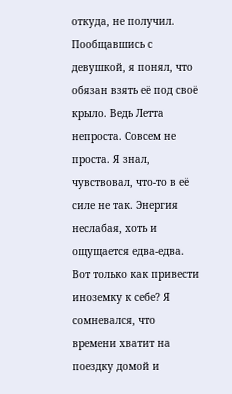откуда, не получил.
Пообщавшись с девушкой, я понял, что обязан взять еë под своë крыло. Ведь Летта непроста. Совсем не проста. Я знал, чувствовал, что-то в еë силе не так. Энергия неслабая, хоть и ощущается едва-едва. Вот только как привести иноземку к себе? Я сомневался, что времени хватит на поездку домой и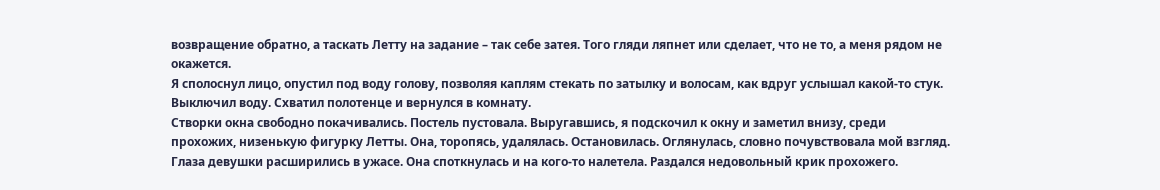возвращение обратно, а таскать Летту на задание – так себе затея. Того гляди ляпнет или сделает, что не то, а меня рядом не окажется.
Я сполоснул лицо, опустил под воду голову, позволяя каплям стекать по затылку и волосам, как вдруг услышал какой-то стук. Выключил воду. Схватил полотенце и вернулся в комнату.
Створки окна свободно покачивались. Постель пустовала. Выругавшись, я подскочил к окну и заметил внизу, среди прохожих, низенькую фигурку Летты. Она, торопясь, удалялась. Остановилась. Оглянулась, словно почувствовала мой взгляд.
Глаза девушки расширились в ужасе. Она споткнулась и на кого-то налетела. Раздался недовольный крик прохожего.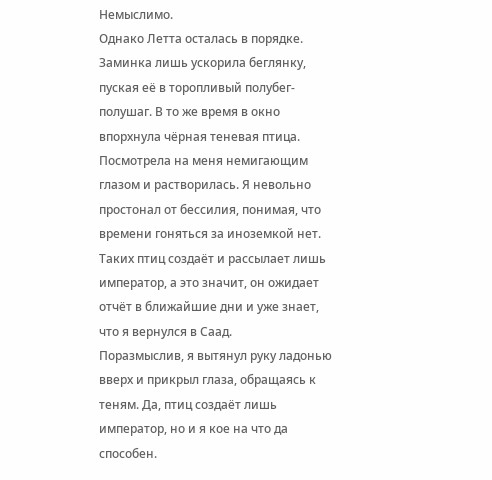Немыслимо.
Однако Летта осталась в порядке. Заминка лишь ускорила беглянку, пуская еë в торопливый полубег-полушаг. В то же время в окно впорхнула чёрная теневая птица. Посмотрела на меня немигающим глазом и растворилась. Я невольно простонал от бессилия, понимая, что времени гоняться за иноземкой нет.
Таких птиц создаёт и рассылает лишь император, а это значит, он ожидает отчёт в ближайшие дни и уже знает, что я вернулся в Саад.
Поразмыслив, я вытянул руку ладонью вверх и прикрыл глаза, обращаясь к теням. Да, птиц создаёт лишь император, но и я кое на что да способен.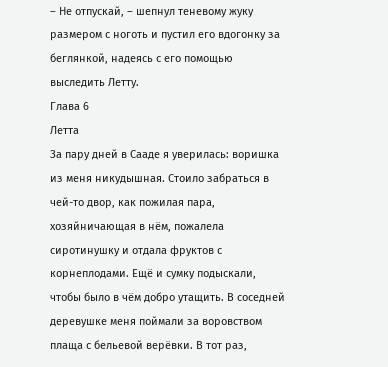– Не отпускай, – шепнул теневому жуку размером с ноготь и пустил его вдогонку за беглянкой, надеясь с его помощью выследить Летту.
Глава 6
Летта
За пару дней в Сааде я уверилась: воришка из меня никудышная. Стоило забраться в чей-то двор, как пожилая пара, хозяйничающая в нëм, пожалела сиротинушку и отдала фруктов с корнеплодами. Ещë и сумку подыскали, чтобы было в чëм добро утащить. В соседней деревушке меня поймали за воровством плаща с бельевой верёвки. В тот раз,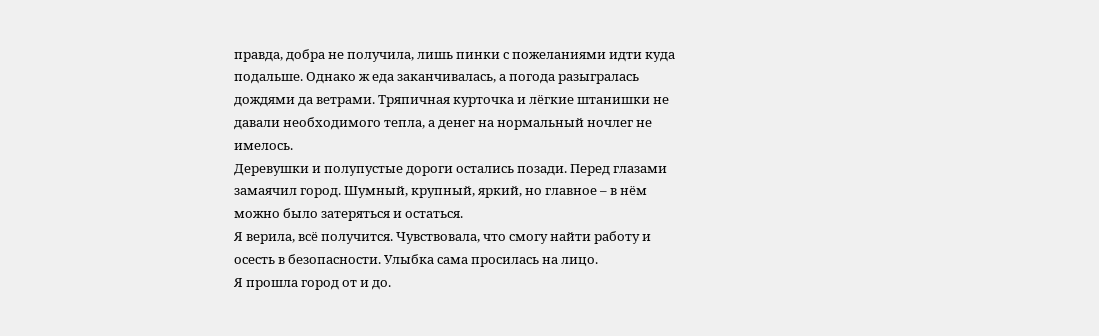правда, добра не получила, лишь пинки с пожеланиями идти куда подальше. Однако ж еда заканчивалась, а погода разыгралась дождями да ветрами. Тряпичная курточка и лëгкие штанишки не давали необходимого тепла, а денег на нормальный ночлег не имелось.
Деревушки и полупустые дороги остались позади. Перед глазами замаячил город. Шумный, крупный, яркий, но главное – в нëм можно было затеряться и остаться.
Я верила, всë получится. Чувствовала, что смогу найти работу и осесть в безопасности. Улыбка сама просилась на лицо.
Я прошла город от и до.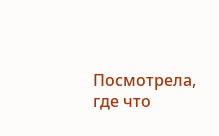Посмотрела, где что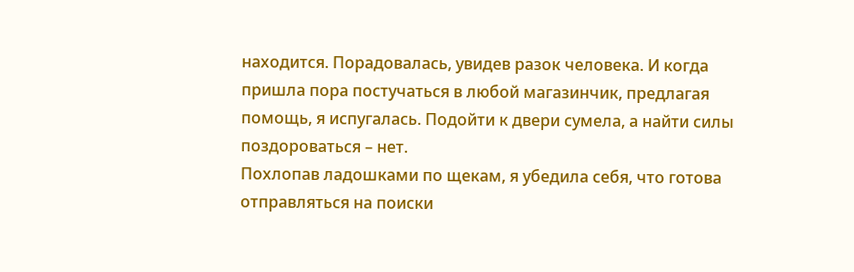находится. Порадовалась, увидев разок человека. И когда пришла пора постучаться в любой магазинчик, предлагая помощь, я испугалась. Подойти к двери сумела, а найти силы поздороваться – нет.
Похлопав ладошками по щекам, я убедила себя, что готова отправляться на поиски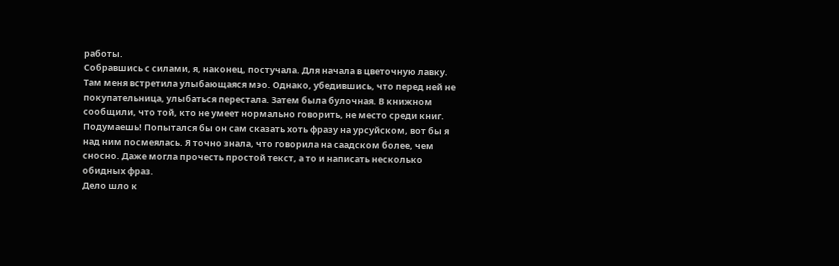работы.
Собравшись с силами, я, наконец, постучала. Для начала в цветочную лавку. Там меня встретила улыбающаяся мэо. Однако, убедившись, что перед ней не покупательница, улыбаться перестала. Затем была булочная. В книжном сообщили, что той, кто не умеет нормально говорить, не место среди книг.
Подумаешь! Попытался бы он сам сказать хоть фразу на урсуйском, вот бы я над ним посмеялась. Я точно знала, что говорила на саадском более, чем сносно. Даже могла прочесть простой текст, а то и написать несколько обидных фраз.
Дело шло к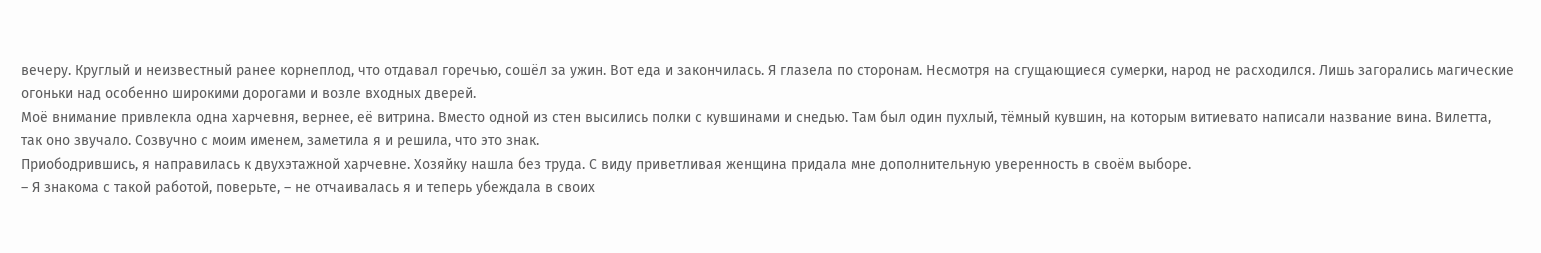вечеру. Круглый и неизвестный ранее корнеплод, что отдавал горечью, сошëл за ужин. Вот еда и закончилась. Я глазела по сторонам. Несмотря на сгущающиеся сумерки, народ не расходился. Лишь загорались магические огоньки над особенно широкими дорогами и возле входных дверей.
Моё внимание привлекла одна харчевня, вернее, её витрина. Вместо одной из стен высились полки с кувшинами и снедью. Там был один пухлый, тёмный кувшин, на которым витиевато написали название вина. Вилетта, так оно звучало. Созвучно с моим именем, заметила я и решила, что это знак.
Приободрившись, я направилась к двухэтажной харчевне. Хозяйку нашла без труда. С виду приветливая женщина придала мне дополнительную уверенность в своём выборе.
– Я знакома с такой работой, поверьте, – не отчаивалась я и теперь убеждала в своих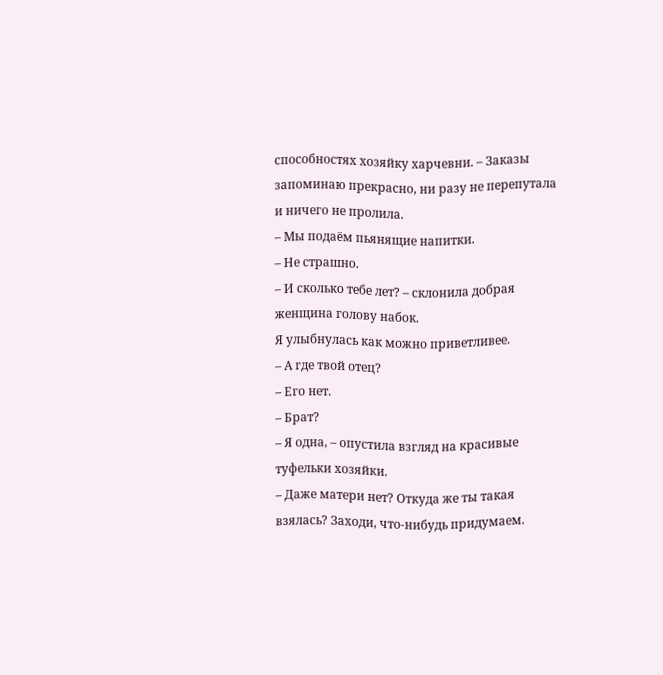способностях хозяйку харчевни. – Заказы запоминаю прекрасно, ни разу не перепутала и ничего не пролила.
– Мы подаëм пьянящие напитки.
– Не страшно.
– И сколько тебе лет? – склонила добрая женщина голову набок.
Я улыбнулась как можно приветливее.
– А где твой отец?
– Его нет.
– Брат?
– Я одна, – опустила взгляд на красивые туфельки хозяйки.
– Даже матери нет? Откуда же ты такая взялась? Заходи, что-нибудь придумаем.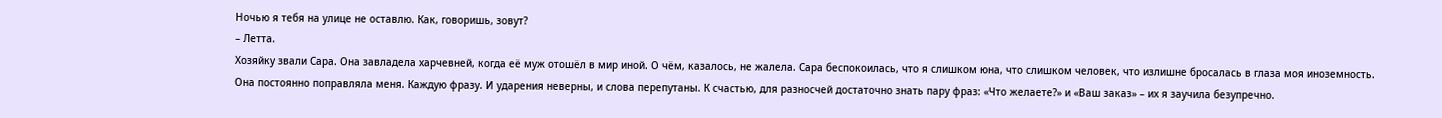Ночью я тебя на улице не оставлю. Как, говоришь, зовут?
– Летта.
Хозяйку звали Сара. Она завладела харчевней, когда еë муж отошëл в мир иной. О чëм, казалось, не жалела. Сара беспокоилась, что я слишком юна, что слишком человек, что излишне бросалась в глаза моя иноземность.
Она постоянно поправляла меня. Каждую фразу. И ударения неверны, и слова перепутаны. К счастью, для разносчей достаточно знать пару фраз: «Что желаете?» и «Ваш заказ» – их я заучила безупречно.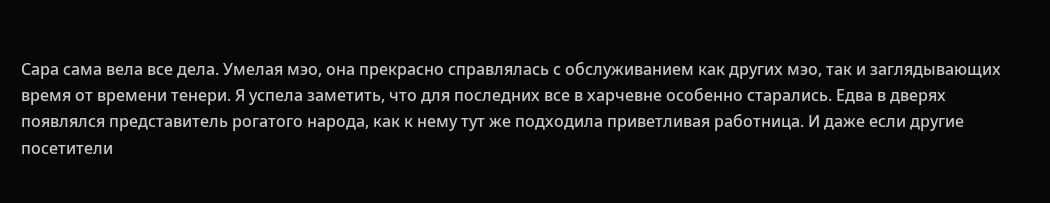Сара сама вела все дела. Умелая мэо, она прекрасно справлялась с обслуживанием как других мэо, так и заглядывающих время от времени тенери. Я успела заметить, что для последних все в харчевне особенно старались. Едва в дверях появлялся представитель рогатого народа, как к нему тут же подходила приветливая работница. И даже если другие посетители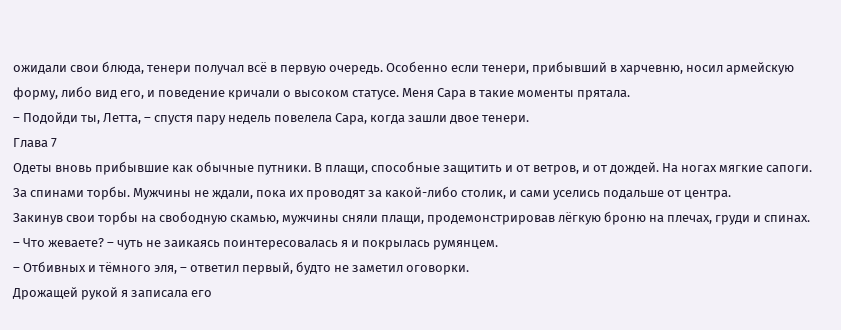ожидали свои блюда, тенери получал всë в первую очередь. Особенно если тенери, прибывший в харчевню, носил армейскую форму, либо вид его, и поведение кричали о высоком статусе. Меня Сара в такие моменты прятала.
– Подойди ты, Летта, – спустя пару недель повелела Сара, когда зашли двое тенери.
Глава 7
Одеты вновь прибывшие как обычные путники. В плащи, способные защитить и от ветров, и от дождей. На ногах мягкие сапоги. За спинами торбы. Мужчины не ждали, пока их проводят за какой-либо столик, и сами уселись подальше от центра.
Закинув свои торбы на свободную скамью, мужчины сняли плащи, продемонстрировав лёгкую броню на плечах, груди и спинах.
– Что жеваете? – чуть не заикаясь поинтересовалась я и покрылась румянцем.
– Отбивных и тëмного эля, – ответил первый, будто не заметил оговорки.
Дрожащей рукой я записала его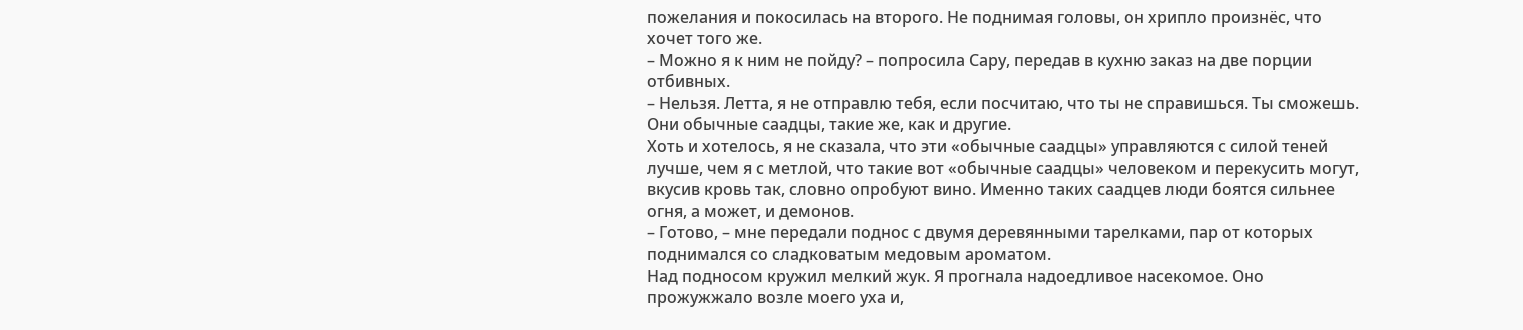пожелания и покосилась на второго. Не поднимая головы, он хрипло произнëс, что хочет того же.
– Можно я к ним не пойду? – попросила Сару, передав в кухню заказ на две порции отбивных.
– Нельзя. Летта, я не отправлю тебя, если посчитаю, что ты не справишься. Ты сможешь. Они обычные саадцы, такие же, как и другие.
Хоть и хотелось, я не сказала, что эти «обычные саадцы» управляются с силой теней лучше, чем я с метлой, что такие вот «обычные саадцы» человеком и перекусить могут, вкусив кровь так, словно опробуют вино. Именно таких саадцев люди боятся сильнее огня, а может, и демонов.
– Готово, – мне передали поднос с двумя деревянными тарелками, пар от которых поднимался со сладковатым медовым ароматом.
Над подносом кружил мелкий жук. Я прогнала надоедливое насекомое. Оно прожужжало возле моего уха и,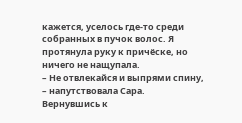кажется, уселось где-то среди собранных в пучок волос. Я протянула руку к причёске, но ничего не нащупала.
– Не отвлекайся и выпрями спину, – напутствовала Сара.
Вернувшись к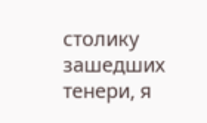столику зашедших тенери, я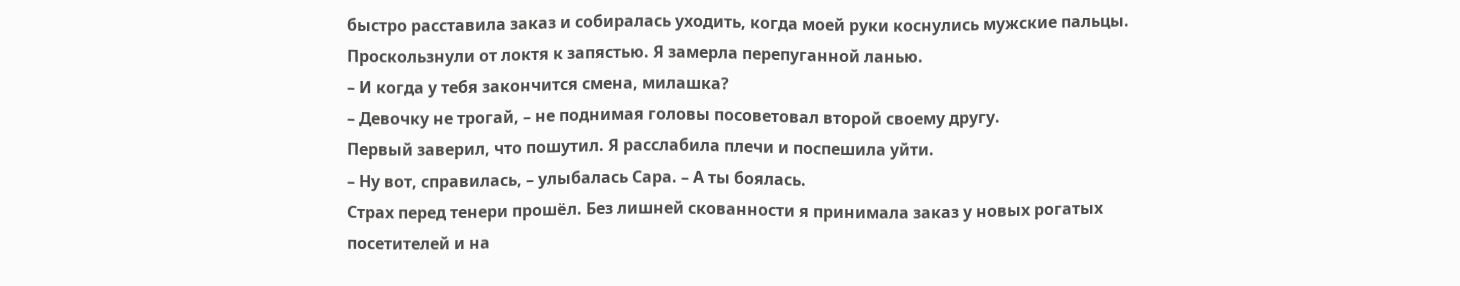быстро расставила заказ и собиралась уходить, когда моей руки коснулись мужские пальцы. Проскользнули от локтя к запястью. Я замерла перепуганной ланью.
– И когда у тебя закончится смена, милашка?
– Девочку не трогай, – не поднимая головы посоветовал второй своему другу.
Первый заверил, что пошутил. Я расслабила плечи и поспешила уйти.
– Ну вот, справилась, – улыбалась Сара. – А ты боялась.
Страх перед тенери прошëл. Без лишней скованности я принимала заказ у новых рогатых посетителей и на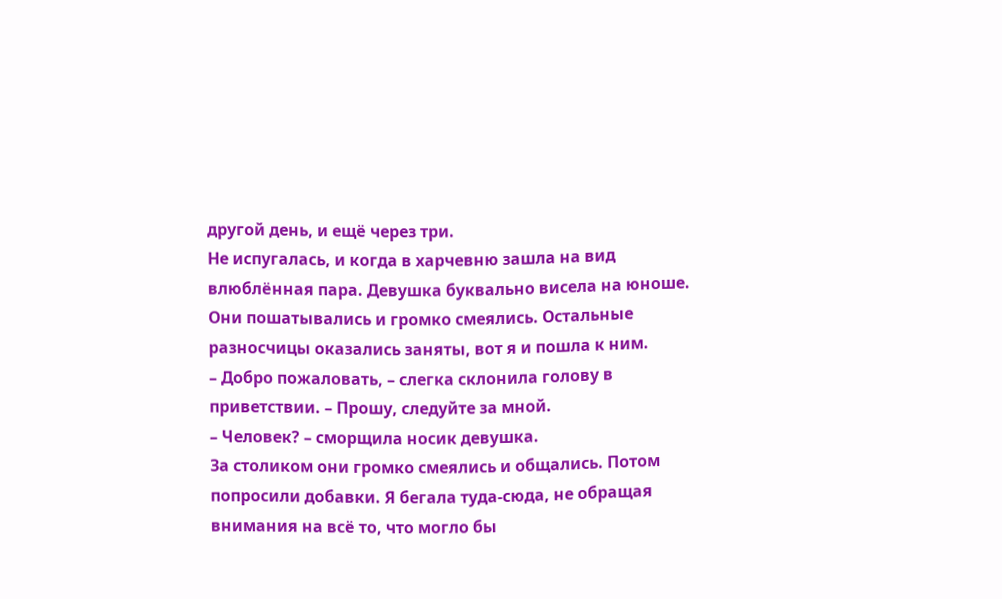другой день, и ещë через три.
Не испугалась, и когда в харчевню зашла на вид влюблëнная пара. Девушка буквально висела на юноше. Они пошатывались и громко смеялись. Остальные разносчицы оказались заняты, вот я и пошла к ним.
– Добро пожаловать, – слегка склонила голову в приветствии. – Прошу, следуйте за мной.
– Человек? – сморщила носик девушка.
За столиком они громко смеялись и общались. Потом попросили добавки. Я бегала туда-сюда, не обращая внимания на всë то, что могло бы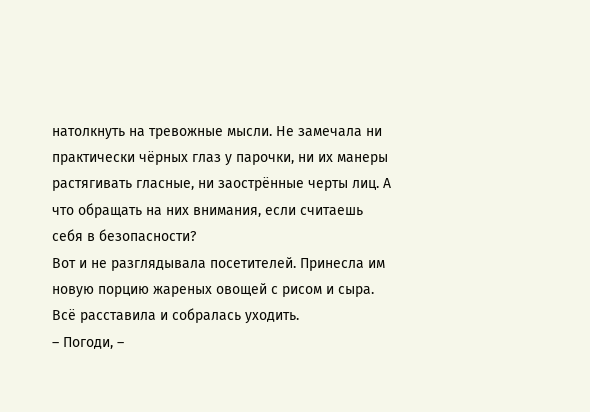натолкнуть на тревожные мысли. Не замечала ни практически чëрных глаз у парочки, ни их манеры растягивать гласные, ни заострëнные черты лиц. А что обращать на них внимания, если считаешь себя в безопасности?
Вот и не разглядывала посетителей. Принесла им новую порцию жареных овощей с рисом и сыра. Всë расставила и собралась уходить.
– Погоди, –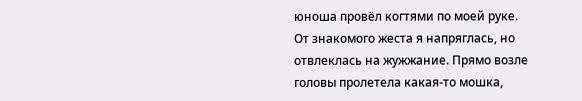юноша провëл когтями по моей руке.
От знакомого жеста я напряглась, но отвлеклась на жужжание. Прямо возле головы пролетела какая-то мошка,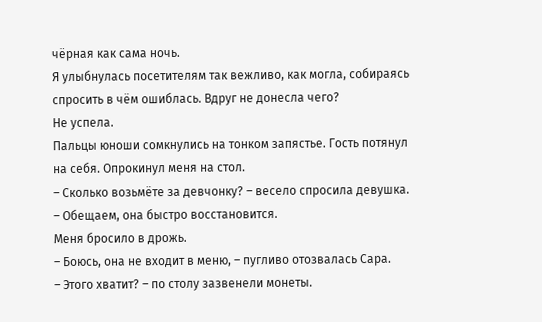чёрная как сама ночь.
Я улыбнулась посетителям так вежливо, как могла, собираясь спросить в чëм ошиблась. Вдруг не донесла чего?
Не успела.
Пальцы юноши сомкнулись на тонком запястье. Гость потянул на себя. Опрокинул меня на стол.
– Сколько возьмëте за девчонку? – весело спросила девушка. – Обещаем, она быстро восстановится.
Меня бросило в дрожь.
– Боюсь, она не входит в меню, – пугливо отозвалась Сара.
– Этого хватит? – по столу зазвенели монеты.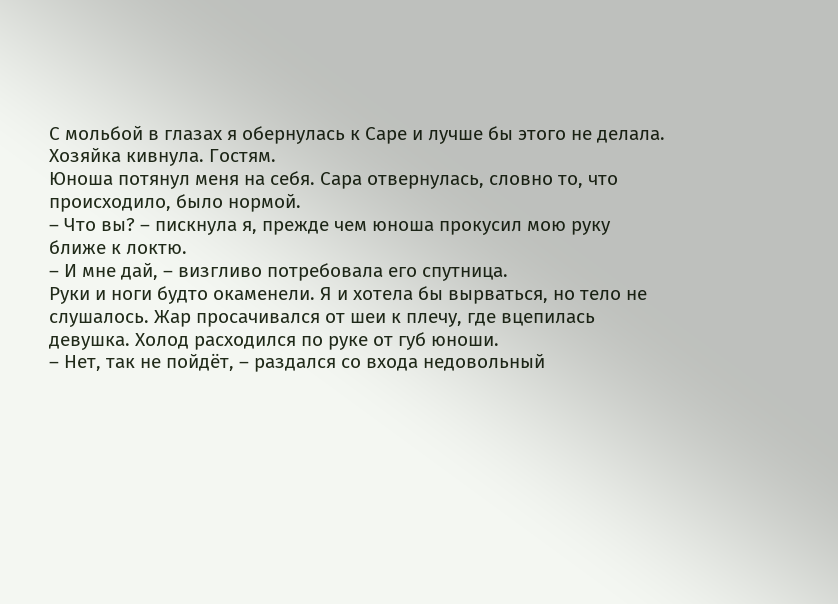С мольбой в глазах я обернулась к Саре и лучше бы этого не делала.
Хозяйка кивнула. Гостям.
Юноша потянул меня на себя. Сара отвернулась, словно то, что происходило, было нормой.
– Что вы? – пискнула я, прежде чем юноша прокусил мою руку ближе к локтю.
– И мне дай, – визгливо потребовала его спутница.
Руки и ноги будто окаменели. Я и хотела бы вырваться, но тело не слушалось. Жар просачивался от шеи к плечу, где вцепилась девушка. Холод расходился по руке от губ юноши.
– Нет, так не пойдёт, – раздался со входа недовольный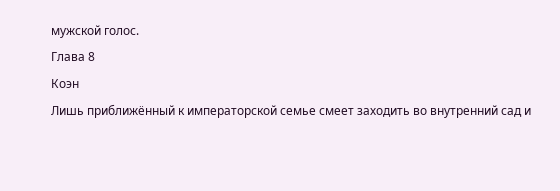мужской голос.
Глава 8
Коэн
Лишь приближённый к императорской семье смеет заходить во внутренний сад и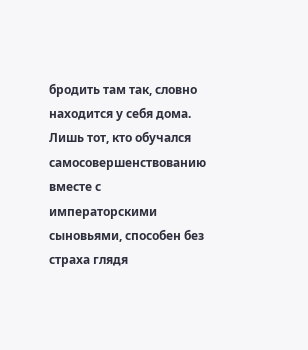бродить там так, словно находится у себя дома. Лишь тот, кто обучался самосовершенствованию вместе с императорскими сыновьями, способен без страха глядя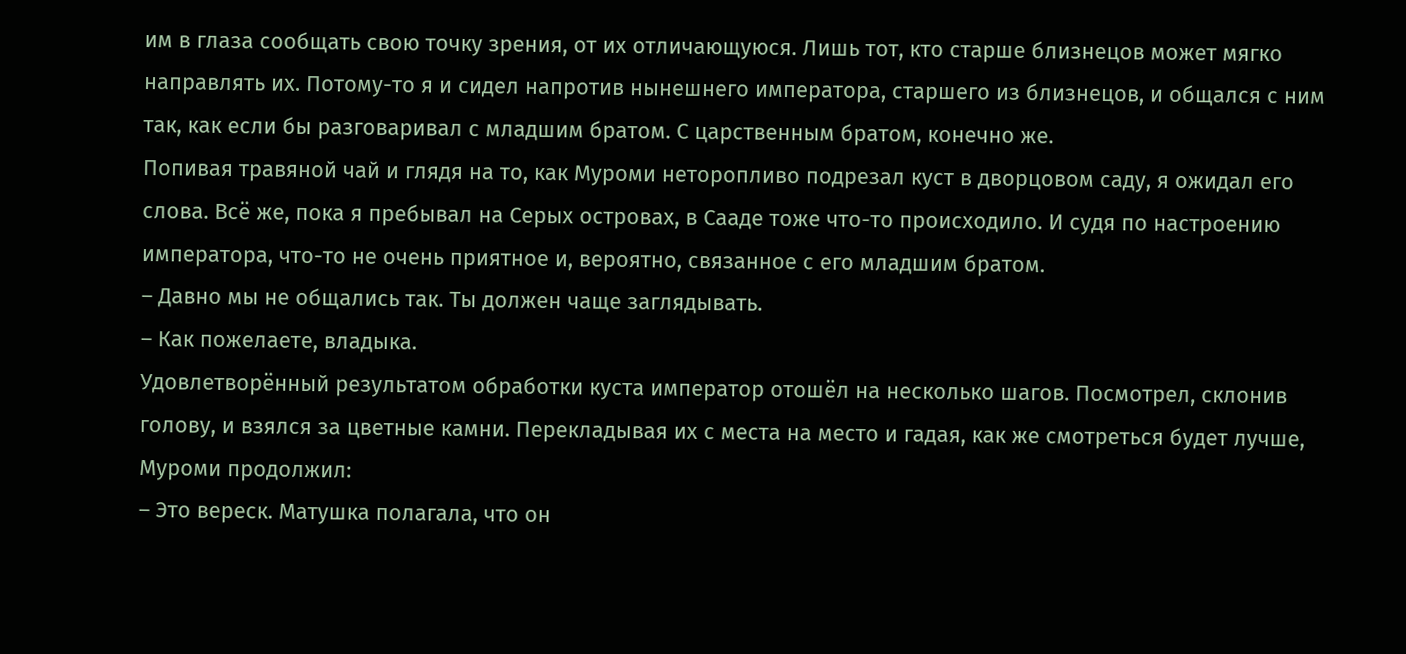им в глаза сообщать свою точку зрения, от их отличающуюся. Лишь тот, кто старше близнецов может мягко направлять их. Потому-то я и сидел напротив нынешнего императора, старшего из близнецов, и общался с ним так, как если бы разговаривал с младшим братом. С царственным братом, конечно же.
Попивая травяной чай и глядя на то, как Муроми неторопливо подрезал куст в дворцовом саду, я ожидал его слова. Всё же, пока я пребывал на Серых островах, в Сааде тоже что-то происходило. И судя по настроению императора, что-то не очень приятное и, вероятно, связанное с его младшим братом.
– Давно мы не общались так. Ты должен чаще заглядывать.
– Как пожелаете, владыка.
Удовлетворённый результатом обработки куста император отошёл на несколько шагов. Посмотрел, склонив голову, и взялся за цветные камни. Перекладывая их с места на место и гадая, как же смотреться будет лучше, Муроми продолжил:
– Это вереск. Матушка полагала, что он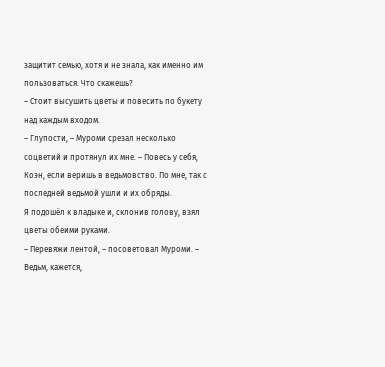защитит семью, хотя и не знала, как именно им пользоваться. Что скажешь?
– Стоит высушить цветы и повесить по букету над каждым входом.
– Глупости, – Муроми срезал несколько соцветий и протянул их мне. – Повесь у себя, Коэн, если веришь в ведьмовство. По мне, так с последней ведьмой ушли и их обряды.
Я подошёл к владыке и, склонив голову, взял цветы обеими руками.
– Перевяжи лентой, – посоветовал Муроми. – Ведьм, кажется,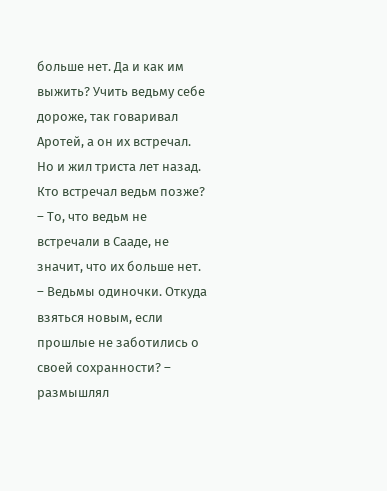больше нет. Да и как им выжить? Учить ведьму себе дороже, так говаривал Аротей, а он их встречал. Но и жил триста лет назад. Кто встречал ведьм позже?
– То, что ведьм не встречали в Сааде, не значит, что их больше нет.
– Ведьмы одиночки. Откуда взяться новым, если прошлые не заботились о своей сохранности? – размышлял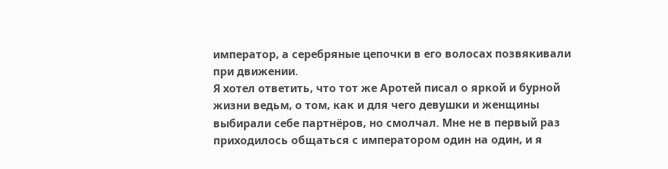император, а серебряные цепочки в его волосах позвякивали при движении.
Я хотел ответить, что тот же Аротей писал о яркой и бурной жизни ведьм, о том, как и для чего девушки и женщины выбирали себе партнёров, но смолчал. Мне не в первый раз приходилось общаться с императором один на один, и я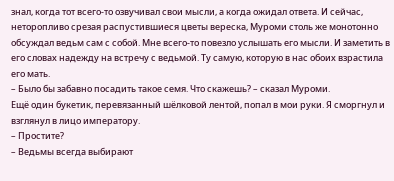знал, когда тот всего-то озвучивал свои мысли, а когда ожидал ответа. И сейчас, неторопливо срезая распустившиеся цветы вереска, Муроми столь же монотонно обсуждал ведьм сам с собой. Мне всего-то повезло услышать его мысли. И заметить в его словах надежду на встречу с ведьмой. Ту самую, которую в нас обоих взрастила его мать.
– Было бы забавно посадить такое семя. Что скажешь? – сказал Муроми.
Ещё один букетик, перевязанный шёлковой лентой, попал в мои руки. Я сморгнул и взглянул в лицо императору.
– Простите?
– Ведьмы всегда выбирают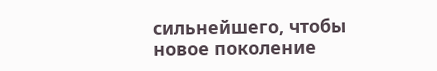сильнейшего, чтобы новое поколение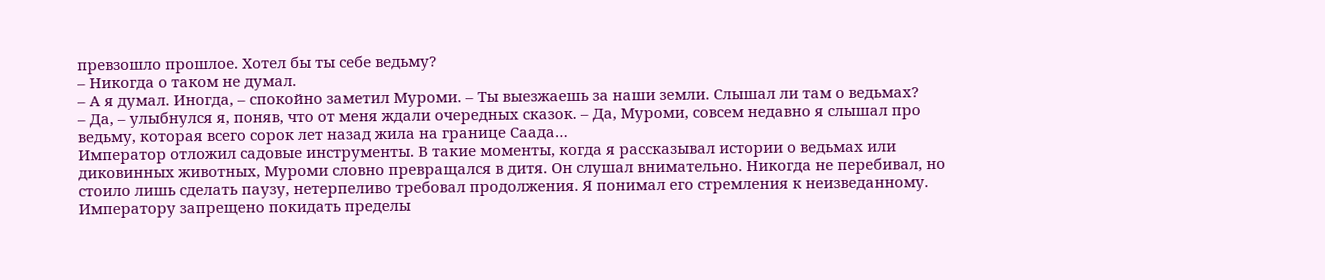превзошло прошлое. Хотел бы ты себе ведьму?
– Никогда о таком не думал.
– А я думал. Иногда, – спокойно заметил Муроми. – Ты выезжаешь за наши земли. Слышал ли там о ведьмах?
– Да, – улыбнулся я, поняв, что от меня ждали очередных сказок. – Да, Муроми, совсем недавно я слышал про ведьму, которая всего сорок лет назад жила на границе Саада…
Император отложил садовые инструменты. В такие моменты, когда я рассказывал истории о ведьмах или диковинных животных, Муроми словно превращался в дитя. Он слушал внимательно. Никогда не перебивал, но стоило лишь сделать паузу, нетерпеливо требовал продолжения. Я понимал его стремления к неизведанному. Императору запрещено покидать пределы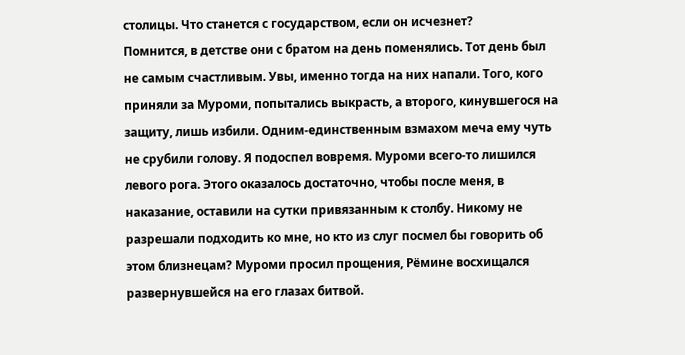столицы. Что станется с государством, если он исчезнет?
Помнится, в детстве они с братом на день поменялись. Тот день был не самым счастливым. Увы, именно тогда на них напали. Того, кого приняли за Муроми, попытались выкрасть, а второго, кинувшегося на защиту, лишь избили. Одним-единственным взмахом меча ему чуть не срубили голову. Я подоспел вовремя. Муроми всего-то лишился левого рога. Этого оказалось достаточно, чтобы после меня, в наказание, оставили на сутки привязанным к столбу. Никому не разрешали подходить ко мне, но кто из слуг посмел бы говорить об этом близнецам? Муроми просил прощения, Рёмине восхищался развернувшейся на его глазах битвой.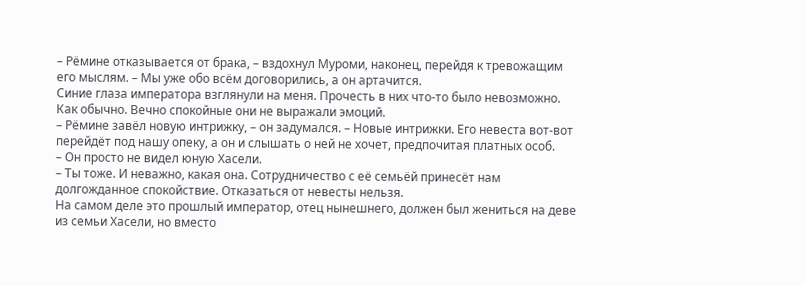– Рёмине отказывается от брака, – вздохнул Муроми, наконец, перейдя к тревожащим его мыслям. – Мы уже обо всём договорились, а он артачится.
Синие глаза императора взглянули на меня. Прочесть в них что-то было невозможно. Как обычно. Вечно спокойные они не выражали эмоций.
– Рёмине завëл новую интрижку, – он задумался. – Новые интрижки. Его невеста вот-вот перейдëт под нашу опеку, а он и слышать о ней не хочет, предпочитая платных особ.
– Он просто не видел юную Хасели.
– Ты тоже. И неважно, какая она. Сотрудничество с еë семьëй принесëт нам долгожданное спокойствие. Отказаться от невесты нельзя.
На самом деле это прошлый император, отец нынешнего, должен был жениться на деве из семьи Хасели, но вместо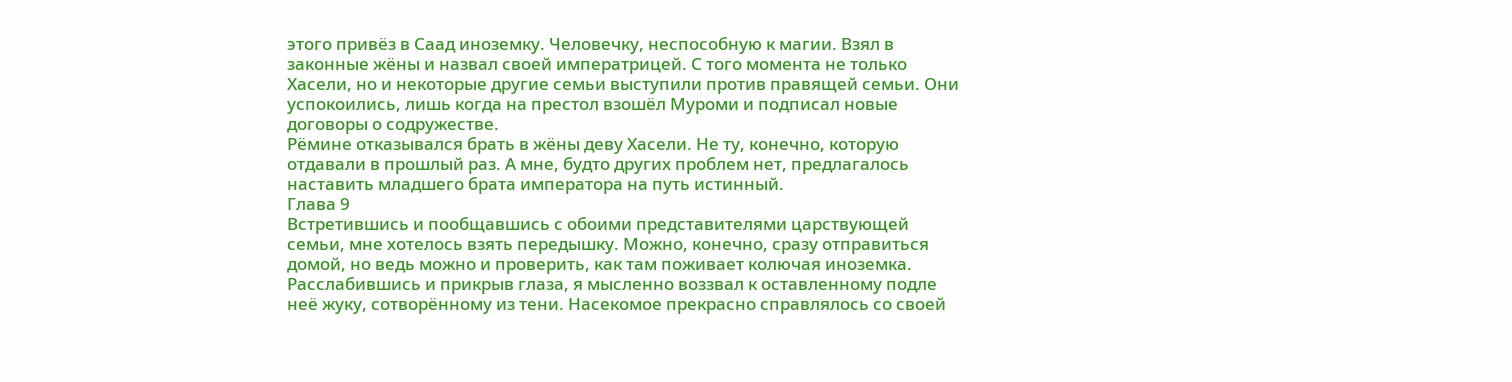этого привëз в Саад иноземку. Человечку, неспособную к магии. Взял в законные жëны и назвал своей императрицей. С того момента не только Хасели, но и некоторые другие семьи выступили против правящей семьи. Они успокоились, лишь когда на престол взошёл Муроми и подписал новые договоры о содружестве.
Рëмине отказывался брать в жëны деву Хасели. Не ту, конечно, которую отдавали в прошлый раз. А мне, будто других проблем нет, предлагалось наставить младшего брата императора на путь истинный.
Глава 9
Встретившись и пообщавшись с обоими представителями царствующей семьи, мне хотелось взять передышку. Можно, конечно, сразу отправиться домой, но ведь можно и проверить, как там поживает колючая иноземка.
Расслабившись и прикрыв глаза, я мысленно воззвал к оставленному подле неё жуку, сотворённому из тени. Насекомое прекрасно справлялось со своей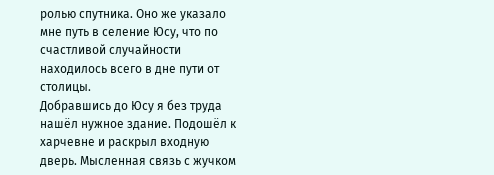ролью спутника. Оно же указало мне путь в селение Юсу, что по счастливой случайности находилось всего в дне пути от столицы.
Добравшись до Юсу я без труда нашёл нужное здание. Подошёл к харчевне и раскрыл входную дверь. Мысленная связь с жучком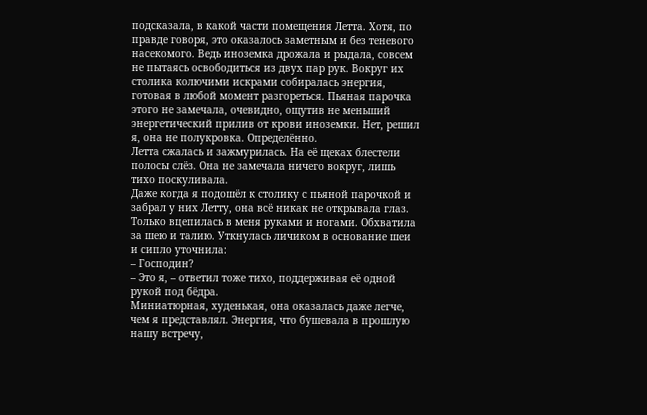подсказала, в какой части помещения Летта. Хотя, по правде говоря, это оказалось заметным и без теневого насекомого. Ведь иноземка дрожала и рыдала, совсем не пытаясь освободиться из двух пар рук. Вокруг их столика колючими искрами собиралась энергия, готовая в любой момент разгореться. Пьяная парочка этого не замечала, очевидно, ощутив не меньший энергетический прилив от крови иноземки. Нет, решил я, она не полукровка. Определённо.
Летта сжалась и зажмурилась. На её щеках блестели полосы слёз. Она не замечала ничего вокруг, лишь тихо поскуливала.
Даже когда я подошёл к столику с пьяной парочкой и забрал у них Летту, она всё никак не открывала глаз. Только вцепилась в меня руками и ногами. Обхватила за шею и талию. Уткнулась личиком в основание шеи и сипло уточнила:
– Господин?
– Это я, – ответил тоже тихо, поддерживая её одной рукой под бёдра.
Миниатюрная, худенькая, она оказалась даже легче, чем я представлял. Энергия, что бушевала в прошлую нашу встречу,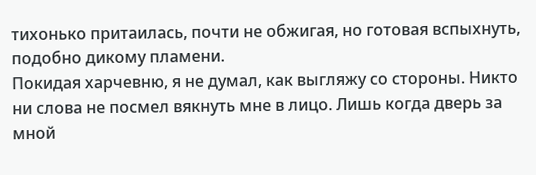тихонько притаилась, почти не обжигая, но готовая вспыхнуть, подобно дикому пламени.
Покидая харчевню, я не думал, как выгляжу со стороны. Никто ни слова не посмел вякнуть мне в лицо. Лишь когда дверь за мной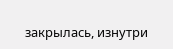закрылась, изнутри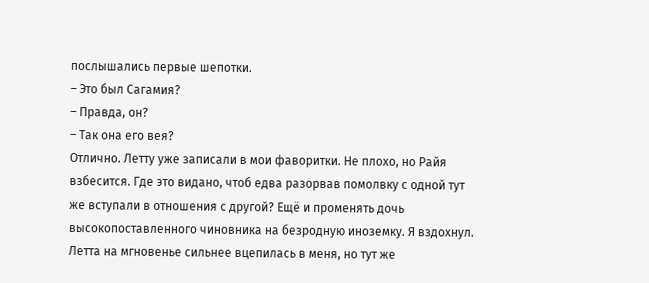послышались первые шепотки.
– Это был Сагамия?
– Правда, он?
– Так она его вея?
Отлично. Летту уже записали в мои фаворитки. Не плохо, но Райя взбесится. Где это видано, чтоб едва разорвав помолвку с одной тут же вступали в отношения с другой? Ещё и променять дочь высокопоставленного чиновника на безродную иноземку. Я вздохнул. Летта на мгновенье сильнее вцепилась в меня, но тут же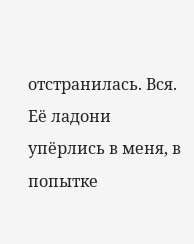отстранилась. Вся. Её ладони упёрлись в меня, в попытке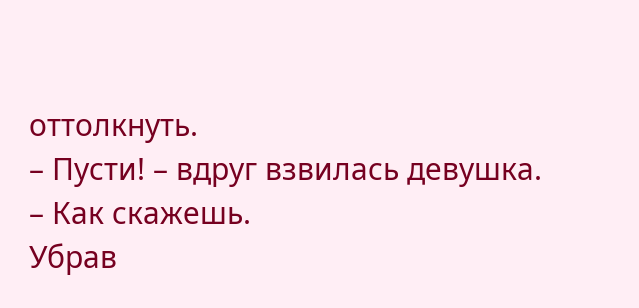оттолкнуть.
– Пусти! – вдруг взвилась девушка.
– Как скажешь.
Убрав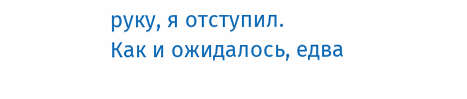руку, я отступил.
Как и ожидалось, едва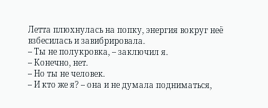Летта плюхнулась на попку, энергия вокруг неё взбесилась и завибрировала.
– Ты не полукровка, – заключил я.
– Конечно, нет.
– Но ты не человек.
– И кто же я? – она и не думала подниматься,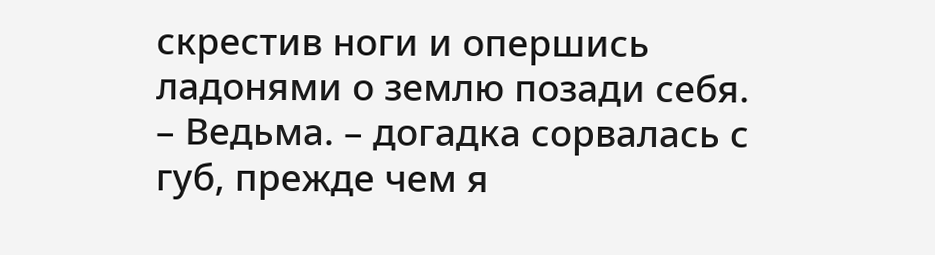скрестив ноги и опершись ладонями о землю позади себя.
– Ведьма. – догадка сорвалась с губ, прежде чем я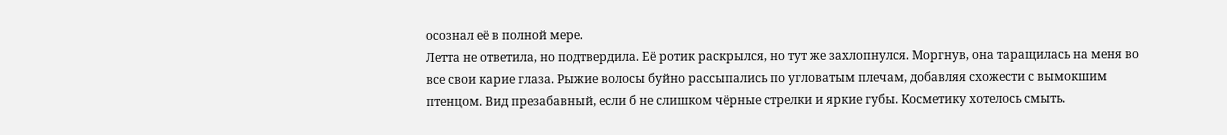осознал её в полной мере.
Летта не ответила, но подтвердила. Её ротик раскрылся, но тут же захлопнулся. Моргнув, она таращилась на меня во все свои карие глаза. Рыжие волосы буйно рассыпались по угловатым плечам, добавляя схожести с вымокшим птенцом. Вид презабавный, если б не слишком чёрные стрелки и яркие губы. Косметику хотелось смыть.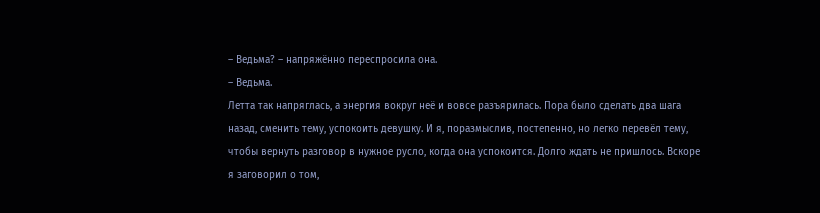– Ведьма? – напряжённо переспросила она.
– Ведьма.
Летта так напряглась, а энергия вокруг неё и вовсе разъярилась. Пора было сделать два шага назад, сменить тему, успокоить девушку. И я, поразмыслив, постепенно, но легко перевёл тему, чтобы вернуть разговор в нужное русло, когда она успокоится. Долго ждать не пришлось. Вскоре я заговорил о том,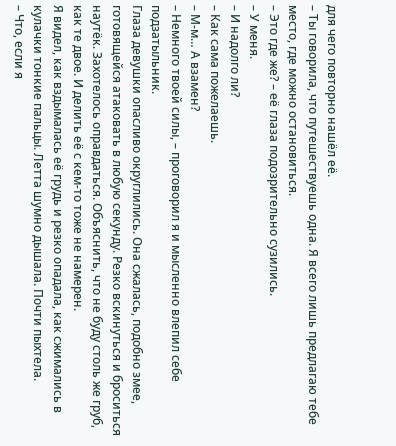для чего повторно нашёл её.
– Ты говорила, что путешествуешь одна. Я всего лишь предлагаю тебе место, где можно остановиться.
– Это где же? – её глаза подозрительно сузились.
– У меня.
– И надолго ли?
– Как сама пожелаешь.
– М-м… А взамен?
– Немного твоей силы, – проговорил я и мысленно влепил себе подзатыльник.
Глаза девушки опасливо округлились. Она сжалась, подобно змее, готовящейся атаковать в любую секунду. Резко вскинуться и броситься наутёк. Захотелось оправдаться. Объяснить, что не буду столь же груб, как те двое. И делить её с кем-то тоже не намерен.
Я видел, как вздымалась её грудь и резко опадала, как сжимались в кулачки тонкие пальцы. Летта шумно дышала. Почти пыхтела.
– Что, если я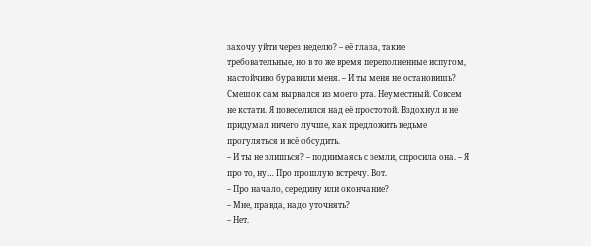захочу уйти через неделю? – её глаза, такие требовательные, но в то же время переполненные испугом, настойчиво буравили меня. – И ты меня не остановишь?
Смешок сам вырвался из моего рта. Неуместный. Совсем не кстати. Я повеселился над еë простотой. Вздохнул и не придумал ничего лучше, как предложить ведьме прогуляться и всё обсудить.
– И ты не злишься? – поднимаясь с земли, спросила она. – Я про то, ну… Про прошлую встречу. Вот.
– Про начало, середину или окончание?
– Мне, правда, надо уточнять?
– Нет.